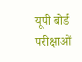यूपी बोर्ड परीक्षाओं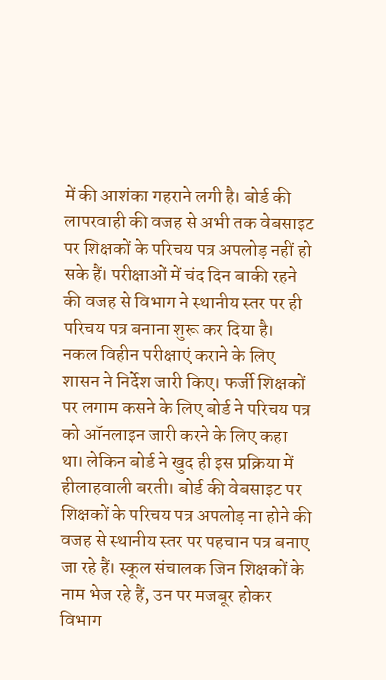में की आशंका गहराने लगी है। बोर्ड की लापरवाही की वजह से अभी तक वेबसाइट पर शिक्षकों के परिचय पत्र अपलोड़ नहीं हो सके हैं। परीक्षाओं में चंद दिन बाकी रहने की वजह से विभाग ने स्थानीय स्तर पर ही परिचय पत्र बनाना शुरू कर दिया है।
नकल विहीन परीक्षाएं कराने के लिए शासन ने निर्देश जारी किए। फर्जी शिक्षकों पर लगाम कसने के लिए बोर्ड ने परिचय पत्र को ऑनलाइन जारी करने के लिए कहा था। लेकिन बोर्ड ने खुद ही इस प्रक्रिया में हीलाहवाली बरती। बोर्ड की वेबसाइट पर शिक्षकों के परिचय पत्र अपलोड़ ना होने की वजह से स्थानीय स्तर पर पहचान पत्र बनाए जा रहे हैं। स्कूल संचालक जिन शिक्षकों के नाम भेज रहे हैं, उन पर मजबूर होकर विभाग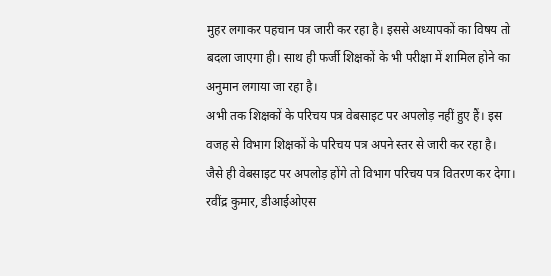मुहर लगाकर पहचान पत्र जारी कर रहा है। इससे अध्यापकों का विषय तो बदला जाएगा ही। साथ ही फर्जी शिक्षकों के भी परीक्षा में शामिल होने का अनुमान लगाया जा रहा है।
अभी तक शिक्षकों के परिचय पत्र वेबसाइट पर अपलोड़ नहीं हुए हैं। इस वजह से विभाग शिक्षकों के परिचय पत्र अपने स्तर से जारी कर रहा है। जैसे ही वेबसाइट पर अपलोड़ होंगे तो विभाग परिचय पत्र वितरण कर देगा।
रवींद्र कुमार, डीआईओएस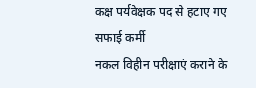कक्ष पर्यवेक्षक पद से हटाए गए सफाई कर्मी
नकल विहीन परीक्षाएं कराने के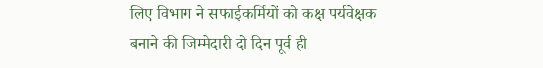लिए विभाग ने सफाईकर्मियों को कक्ष पर्यवेक्षक बनाने की जिम्मेदारी दो दिन पूर्व ही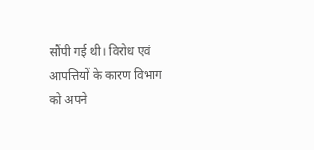सौंपी गई थी। विरोध एवं आपत्तियों के कारण विभाग को अपने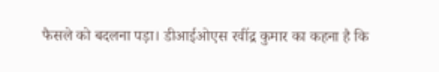फैसले को बदलना पड़ा। डीआईओएस रवींद्र कुमार का कहना है कि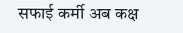सफाई कर्मी अब कक्ष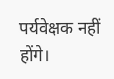पर्यवेक्षक नहीं होंगे।